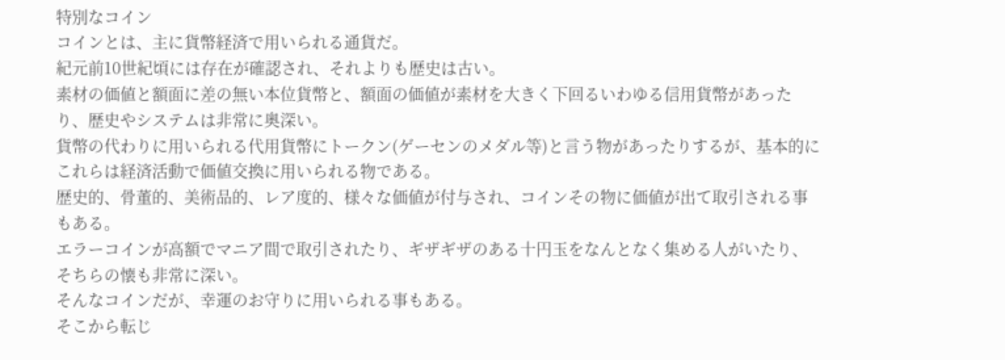特別なコイン
コインとは、主に貨幣経済で用いられる通貨だ。
紀元前10世紀頃には存在が確認され、それよりも歴史は古い。
素材の価値と額面に差の無い本位貨幣と、額面の価値が素材を大きく下回るいわゆる信用貨幣があったり、歴史やシステムは非常に奥深い。
貨幣の代わりに用いられる代用貨幣にトークン(ゲーセンのメダル等)と言う物があったりするが、基本的にこれらは経済活動で価値交換に用いられる物である。
歴史的、骨董的、美術品的、レア度的、様々な価値が付与され、コインその物に価値が出て取引される事もある。
エラーコインが高額でマニア間で取引されたり、ギザギザのある十円玉をなんとなく集める人がいたり、そちらの懐も非常に深い。
そんなコインだが、幸運のお守りに用いられる事もある。
そこから転じ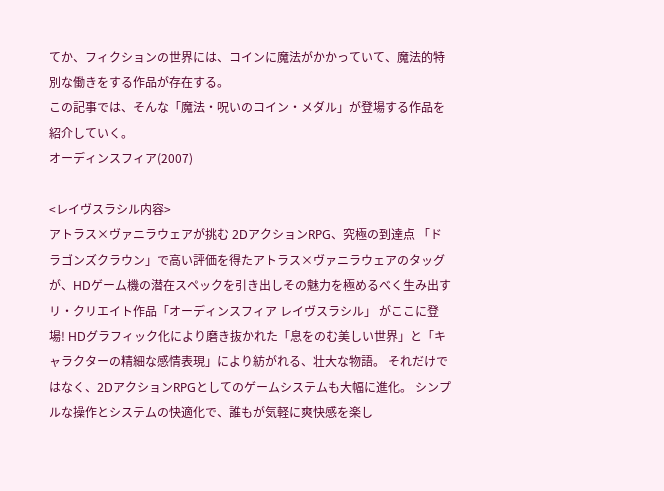てか、フィクションの世界には、コインに魔法がかかっていて、魔法的特別な働きをする作品が存在する。
この記事では、そんな「魔法・呪いのコイン・メダル」が登場する作品を紹介していく。
オーディンスフィア(2007)

<レイヴスラシル内容>
アトラス×ヴァニラウェアが挑む 2DアクションRPG、究極の到達点 「ドラゴンズクラウン」で高い評価を得たアトラス×ヴァニラウェアのタッグが、HDゲーム機の潜在スペックを引き出しその魅力を極めるべく生み出すリ・クリエイト作品「オーディンスフィア レイヴスラシル」 がここに登場! HDグラフィック化により磨き抜かれた「息をのむ美しい世界」と「キャラクターの精細な感情表現」により紡がれる、壮大な物語。 それだけではなく、2DアクションRPGとしてのゲームシステムも大幅に進化。 シンプルな操作とシステムの快適化で、誰もが気軽に爽快感を楽し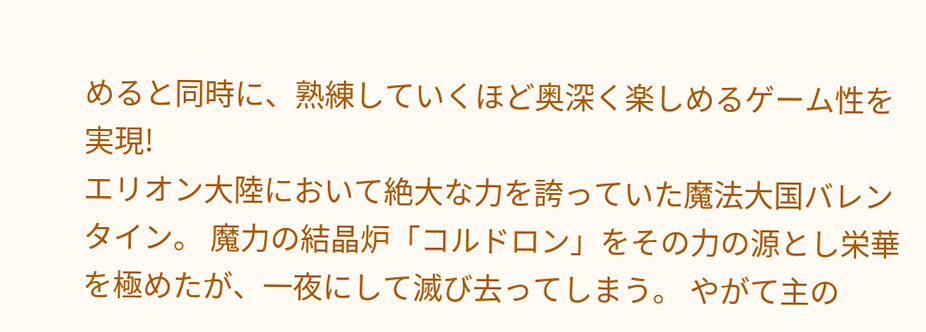めると同時に、熟練していくほど奥深く楽しめるゲーム性を実現!
エリオン大陸において絶大な力を誇っていた魔法大国バレンタイン。 魔力の結晶炉「コルドロン」をその力の源とし栄華を極めたが、一夜にして滅び去ってしまう。 やがて主の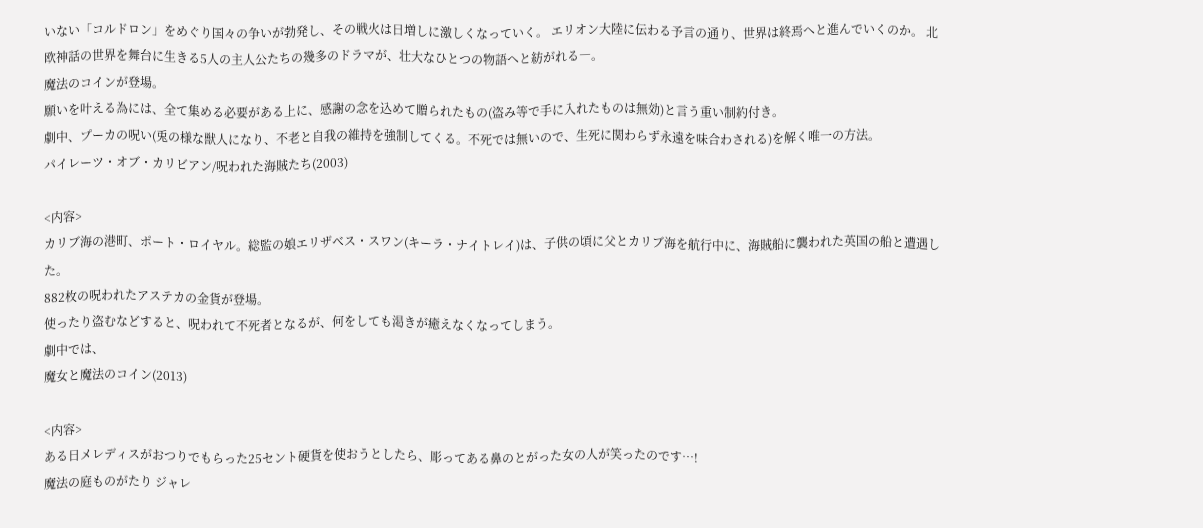いない「コルドロン」をめぐり国々の争いが勃発し、その戦火は日増しに激しくなっていく。 エリオン大陸に伝わる予言の通り、世界は終焉へと進んでいくのか。 北欧神話の世界を舞台に生きる5人の主人公たちの幾多のドラマが、壮大なひとつの物語へと紡がれる―。
魔法のコインが登場。
願いを叶える為には、全て集める必要がある上に、感謝の念を込めて贈られたもの(盗み等で手に入れたものは無効)と言う重い制約付き。
劇中、プーカの呪い(兎の様な獣人になり、不老と自我の維持を強制してくる。不死では無いので、生死に関わらず永遠を味合わされる)を解く唯一の方法。
パイレーツ・オブ・カリビアン/呪われた海賊たち(2003)

<内容>
カリブ海の港町、ポート・ロイヤル。総監の娘エリザベス・スワン(キーラ・ナイトレイ)は、子供の頃に父とカリブ海を航行中に、海賊船に襲われた英国の船と遭遇した。
882枚の呪われたアステカの金貨が登場。
使ったり盗むなどすると、呪われて不死者となるが、何をしても渇きが癒えなくなってしまう。
劇中では、
魔女と魔法のコイン(2013)

<内容>
ある日メレディスがおつりでもらった25セント硬貨を使おうとしたら、彫ってある鼻のとがった女の人が笑ったのです…!
魔法の庭ものがたり ジャレ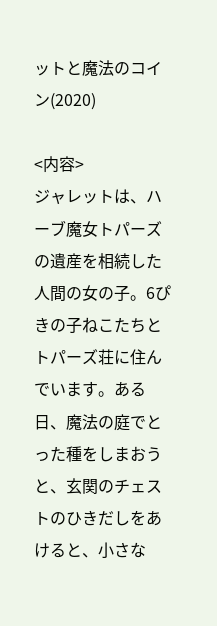ットと魔法のコイン(2020)

<内容>
ジャレットは、ハーブ魔女トパーズの遺産を相続した人間の女の子。6ぴきの子ねこたちとトパーズ荘に住んでいます。ある日、魔法の庭でとった種をしまおうと、玄関のチェストのひきだしをあけると、小さな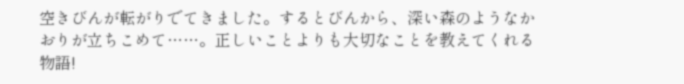空きびんが転がりでてきました。するとびんから、深い森のようなかおりが立ちこめて……。正しいことよりも大切なことを教えてくれる物語!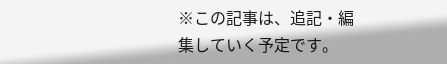※この記事は、追記・編集していく予定です。